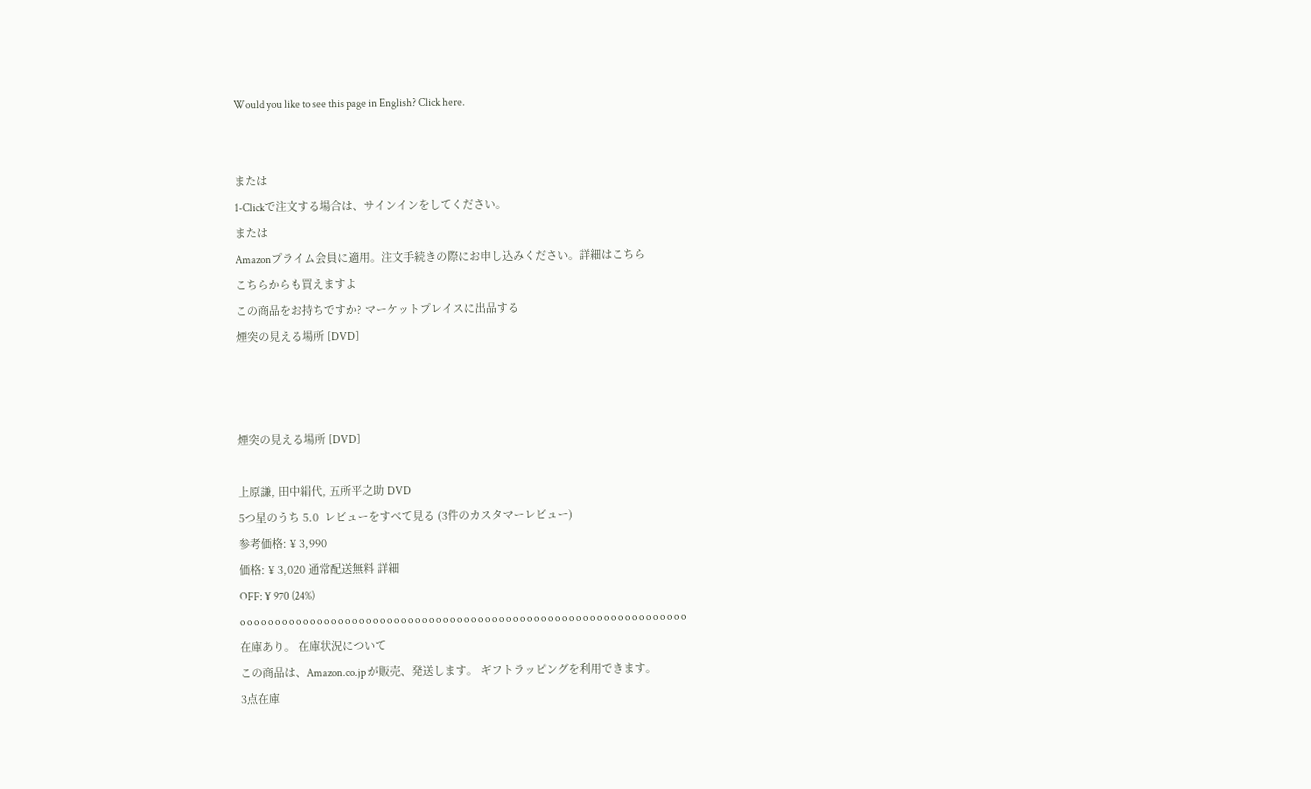Would you like to see this page in English? Click here.


または
1-Clickで注文する場合は、サインインをしてください。
または
Amazonプライム会員に適用。注文手続きの際にお申し込みください。詳細はこちら
こちらからも買えますよ
この商品をお持ちですか? マーケットプレイスに出品する
煙突の見える場所 [DVD]



煙突の見える場所 [DVD]

上原謙, 田中絹代, 五所平之助 DVD
5つ星のうち 5.0  レビューをすべて見る (3件のカスタマーレビュー)
参考価格: ¥ 3,990
価格: ¥ 3,020 通常配送無料 詳細
OFF: ¥ 970 (24%)
o o o o o o o o o o o o o o o o o o o o o o o o o o o o o o o o o o o o o o o o o o o o o o o o o o o o o o o o o o o o o o o o
在庫あり。 在庫状況について
この商品は、Amazon.co.jp が販売、発送します。 ギフトラッピングを利用できます。
3点在庫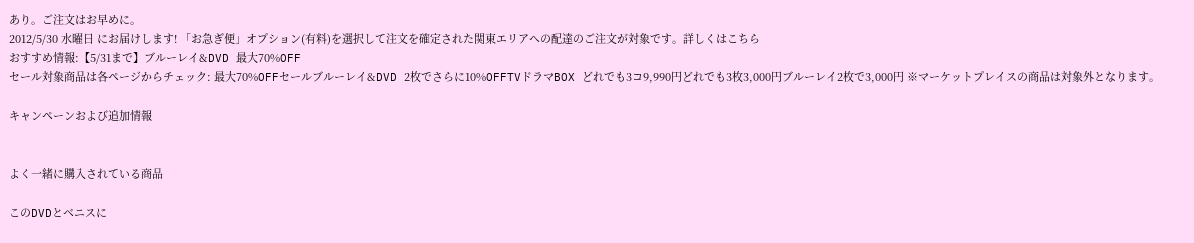あり。ご注文はお早めに。
2012/5/30 水曜日 にお届けします! 「お急ぎ便」オプション(有料)を選択して注文を確定された関東エリアへの配達のご注文が対象です。詳しくはこちら
おすすめ情報:【5/31まで】ブルーレイ&DVD 最大70%OFF
セール対象商品は各ページからチェック: 最大70%OFFセールブルーレイ&DVD 2枚でさらに10%OFFTVドラマBOX どれでも3コ9,990円どれでも3枚3,000円ブルーレイ2枚で3,000円 ※マーケットプレイスの商品は対象外となります。

キャンペーンおよび追加情報


よく一緒に購入されている商品

このDVDとベニスに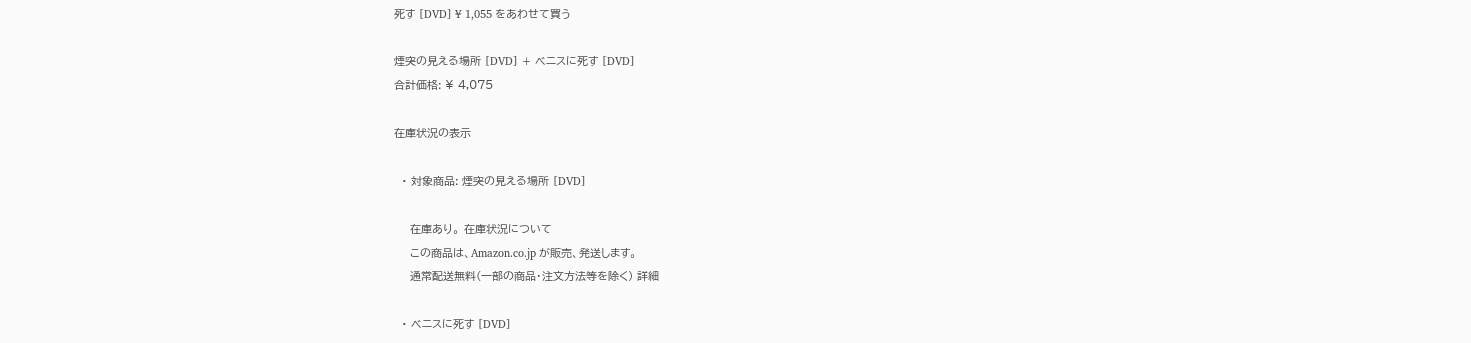死す [DVD] ¥ 1,055 をあわせて買う

煙突の見える場所 [DVD] + ベニスに死す [DVD]
合計価格: ¥ 4,075

在庫状況の表示

  • 対象商品: 煙突の見える場所 [DVD]

    在庫あり。 在庫状況について
    この商品は、Amazon.co.jp が販売、発送します。
    通常配送無料(一部の商品・注文方法等を除く) 詳細

  • ベニスに死す [DVD]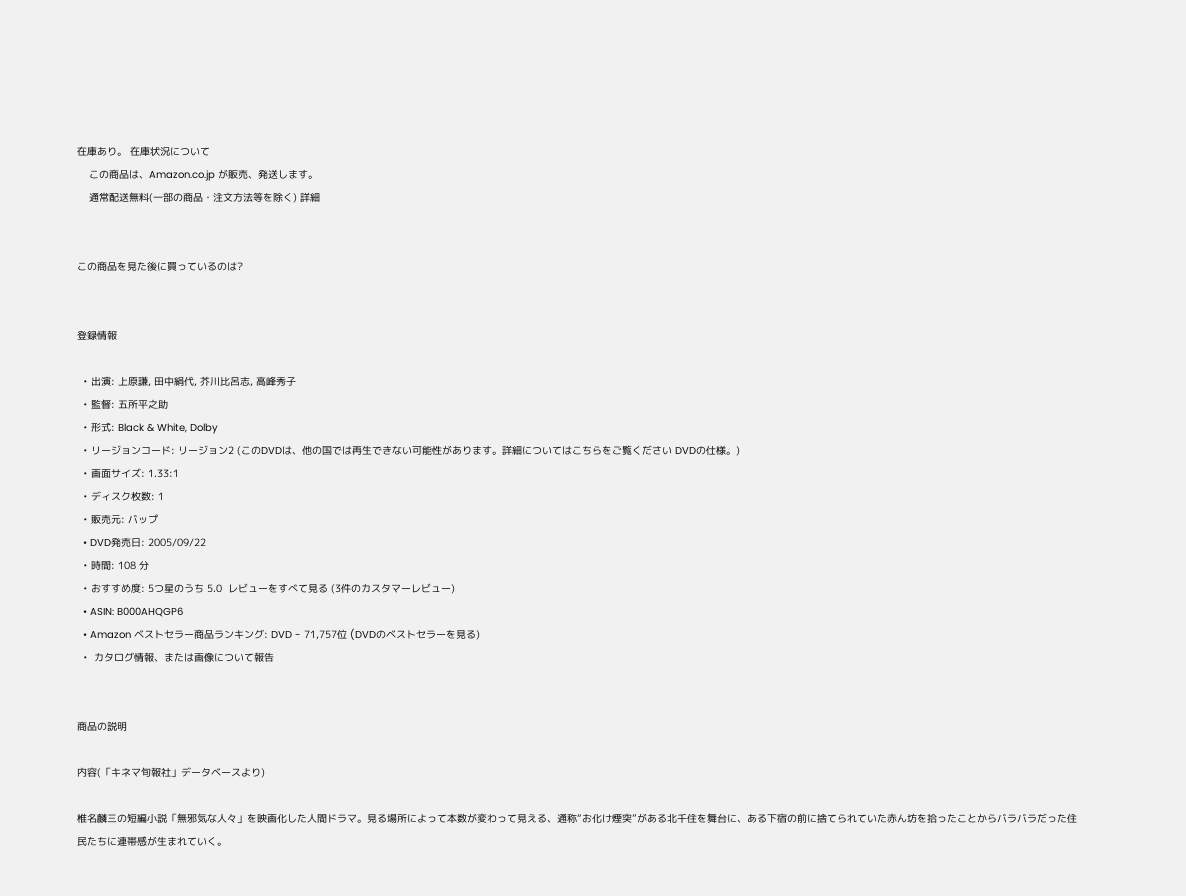在庫あり。 在庫状況について
    この商品は、Amazon.co.jp が販売、発送します。
    通常配送無料(一部の商品・注文方法等を除く) 詳細


この商品を見た後に買っているのは?


登録情報

  • 出演: 上原謙, 田中絹代, 芥川比呂志, 高峰秀子
  • 監督: 五所平之助
  • 形式: Black & White, Dolby
  • リージョンコード: リージョン2 (このDVDは、他の国では再生できない可能性があります。詳細についてはこちらをご覧ください DVDの仕様。)
  • 画面サイズ: 1.33:1
  • ディスク枚数: 1
  • 販売元: バップ
  • DVD発売日: 2005/09/22
  • 時間: 108 分
  • おすすめ度: 5つ星のうち 5.0  レビューをすべて見る (3件のカスタマーレビュー)
  • ASIN: B000AHQGP6
  • Amazon ベストセラー商品ランキング: DVD - 71,757位 (DVDのベストセラーを見る)
  •  カタログ情報、または画像について報告


商品の説明

内容(「キネマ旬報社」データベースより)

椎名麟三の短編小説「無邪気な人々」を映画化した人間ドラマ。見る場所によって本数が変わって見える、通称“お化け煙突”がある北千住を舞台に、ある下宿の前に捨てられていた赤ん坊を拾ったことからバラバラだった住民たちに連帯感が生まれていく。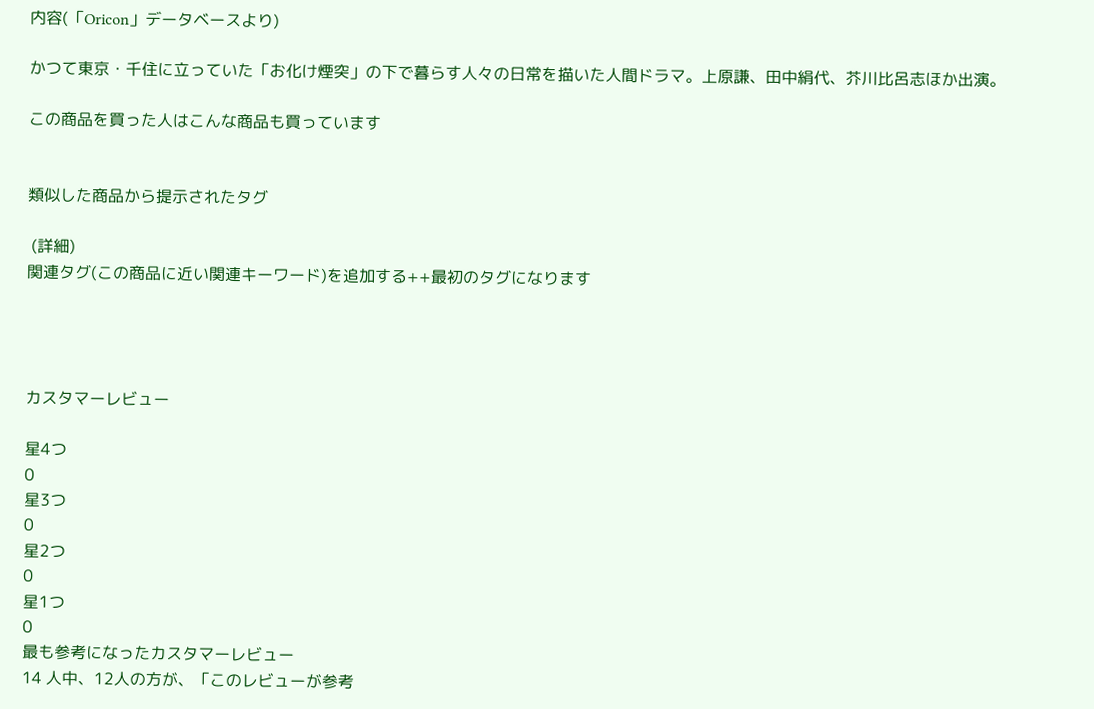内容(「Oricon」データベースより)

かつて東京・千住に立っていた「お化け煙突」の下で暮らす人々の日常を描いた人間ドラマ。上原謙、田中絹代、芥川比呂志ほか出演。

この商品を買った人はこんな商品も買っています


類似した商品から提示されたタグ

 (詳細)
関連タグ(この商品に近い関連キーワード)を追加する++最初のタグになります




カスタマーレビュー

星4つ
0
星3つ
0
星2つ
0
星1つ
0
最も参考になったカスタマーレビュー
14 人中、12人の方が、「このレビューが参考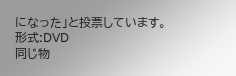になった」と投票しています。
形式:DVD
同じ物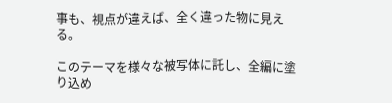事も、視点が違えば、全く違った物に見える。

このテーマを様々な被写体に託し、全編に塗り込め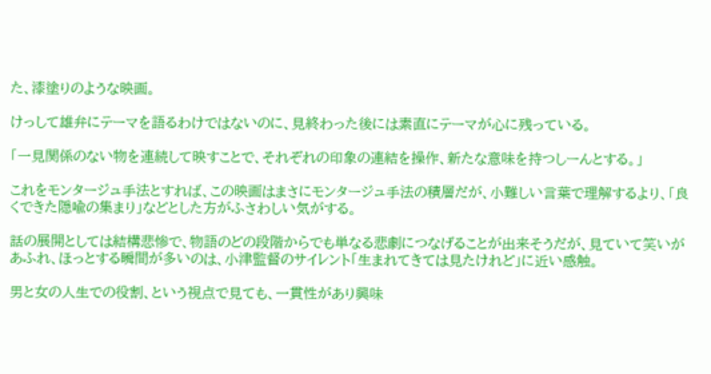た、漆塗りのような映画。

けっして雄弁にテーマを語るわけではないのに、見終わった後には素直にテーマが心に残っている。

「一見関係のない物を連続して映すことで、それぞれの印象の連結を操作、新たな意味を持つしーんとする。」

これをモンタージュ手法とすれば、この映画はまさにモンタージュ手法の積層だが、小難しい言葉で理解するより、「良くできた隠喩の集まり」などとした方がふさわしい気がする。

話の展開としては結構悲惨で、物語のどの段階からでも単なる悲劇につなげることが出来そうだが、見ていて笑いがあふれ、ほっとする瞬間が多いのは、小津監督のサイレント「生まれてきては見たけれど」に近い感触。

男と女の人生での役割、という視点で見ても、一貫性があり興味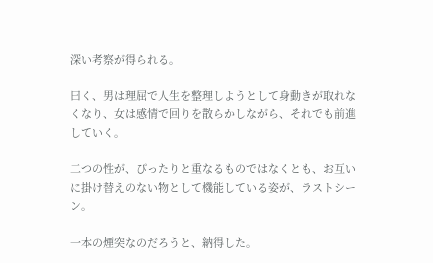深い考察が得られる。

曰く、男は理屈で人生を整理しようとして身動きが取れなくなり、女は感情で回りを散らかしながら、それでも前進していく。

二つの性が、ぴったりと重なるものではなくとも、お互いに掛け替えのない物として機能している姿が、ラストシーン。

一本の煙突なのだろうと、納得した。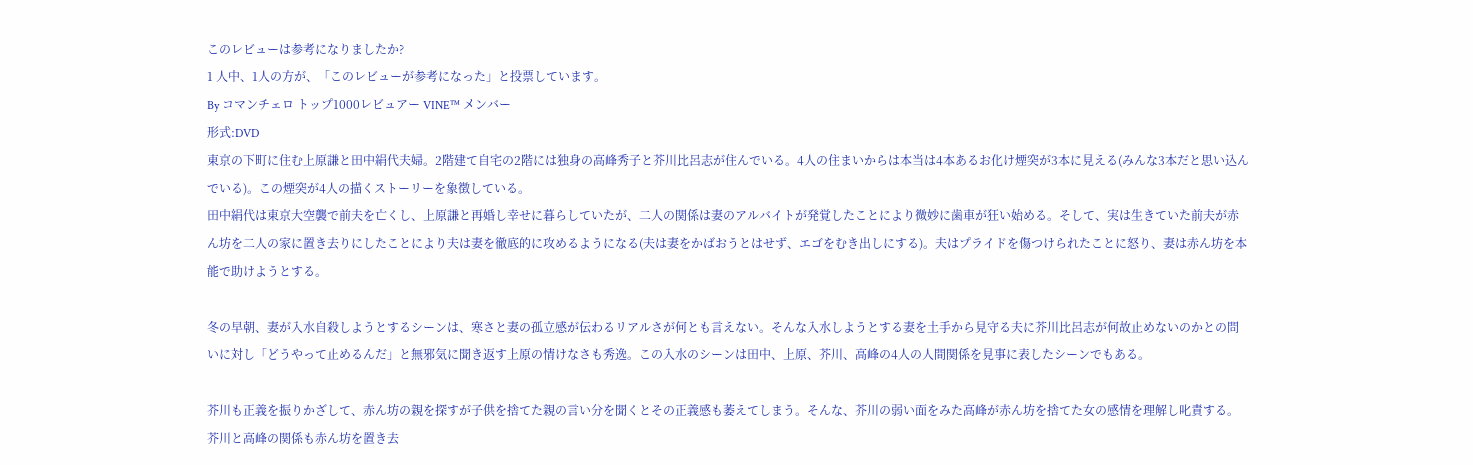このレビューは参考になりましたか?
1 人中、1人の方が、「このレビューが参考になった」と投票しています。
By コマンチェロ トップ1000レビュアー VINE™ メンバー
形式:DVD
東京の下町に住む上原謙と田中絹代夫婦。2階建て自宅の2階には独身の高峰秀子と芥川比呂志が住んでいる。4人の住まいからは本当は4本あるお化け煙突が3本に見える(みんな3本だと思い込んでいる)。この煙突が4人の描くストーリーを象徴している。
田中絹代は東京大空襲で前夫を亡くし、上原謙と再婚し幸せに暮らしていたが、二人の関係は妻のアルバイトが発覚したことにより微妙に歯車が狂い始める。そして、実は生きていた前夫が赤ん坊を二人の家に置き去りにしたことにより夫は妻を徹底的に攻めるようになる(夫は妻をかばおうとはせず、エゴをむき出しにする)。夫はプライドを傷つけられたことに怒り、妻は赤ん坊を本能で助けようとする。

冬の早朝、妻が入水自殺しようとするシーンは、寒さと妻の孤立感が伝わるリアルさが何とも言えない。そんな入水しようとする妻を土手から見守る夫に芥川比呂志が何故止めないのかとの問いに対し「どうやって止めるんだ」と無邪気に聞き返す上原の情けなさも秀逸。この入水のシーンは田中、上原、芥川、高峰の4人の人間関係を見事に表したシーンでもある。

芥川も正義を振りかざして、赤ん坊の親を探すが子供を捨てた親の言い分を聞くとその正義感も萎えてしまう。そんな、芥川の弱い面をみた高峰が赤ん坊を捨てた女の感情を理解し叱責する。芥川と高峰の関係も赤ん坊を置き去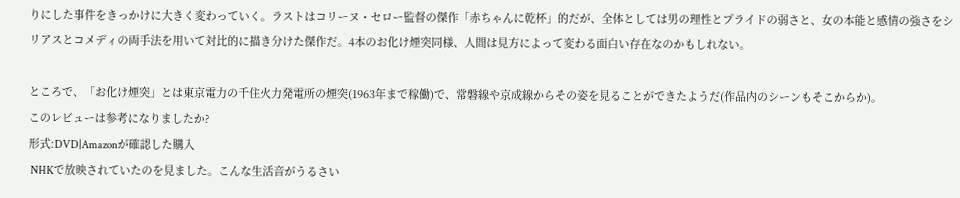りにした事件をきっかけに大きく変わっていく。ラストはコリーヌ・セロー監督の傑作「赤ちゃんに乾杯」的だが、全体としては男の理性とプライドの弱さと、女の本能と感情の強さをシリアスとコメディの両手法を用いて対比的に描き分けた傑作だ。4本のお化け煙突同様、人間は見方によって変わる面白い存在なのかもしれない。

ところで、「お化け煙突」とは東京電力の千住火力発電所の煙突(1963年まで稼働)で、常磐線や京成線からその姿を見ることができたようだ(作品内のシーンもそこからか)。
このレビューは参考になりましたか?
形式:DVD|Amazonが確認した購入
 NHKで放映されていたのを見ました。こんな生活音がうるさい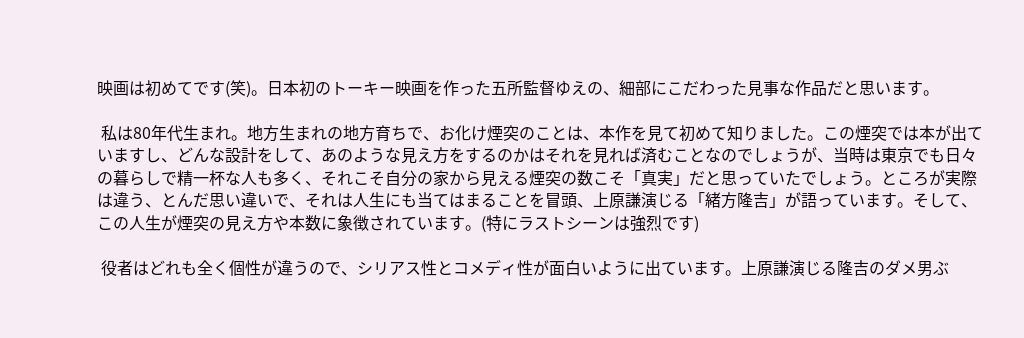映画は初めてです(笑)。日本初のトーキー映画を作った五所監督ゆえの、細部にこだわった見事な作品だと思います。

 私は80年代生まれ。地方生まれの地方育ちで、お化け煙突のことは、本作を見て初めて知りました。この煙突では本が出ていますし、どんな設計をして、あのような見え方をするのかはそれを見れば済むことなのでしょうが、当時は東京でも日々の暮らしで精一杯な人も多く、それこそ自分の家から見える煙突の数こそ「真実」だと思っていたでしょう。ところが実際は違う、とんだ思い違いで、それは人生にも当てはまることを冒頭、上原謙演じる「緒方隆吉」が語っています。そして、この人生が煙突の見え方や本数に象徴されています。(特にラストシーンは強烈です)

 役者はどれも全く個性が違うので、シリアス性とコメディ性が面白いように出ています。上原謙演じる隆吉のダメ男ぶ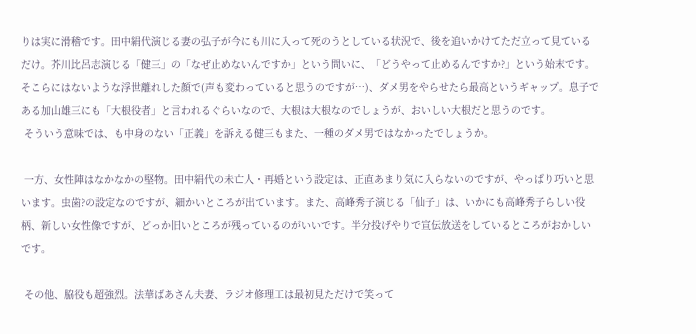りは実に滑稽です。田中絹代演じる妻の弘子が今にも川に入って死のうとしている状況で、後を追いかけてただ立って見ているだけ。芥川比呂志演じる「健三」の「なぜ止めないんですか」という問いに、「どうやって止めるんですか?」という始末です。そこらにはないような浮世離れした顔で(声も変わっていると思うのですが…)、ダメ男をやらせたら最高というギャップ。息子である加山雄三にも「大根役者」と言われるぐらいなので、大根は大根なのでしょうが、おいしい大根だと思うのです。
 そういう意味では、も中身のない「正義」を訴える健三もまた、一種のダメ男ではなかったでしょうか。

 一方、女性陣はなかなかの堅物。田中絹代の未亡人・再婚という設定は、正直あまり気に入らないのですが、やっぱり巧いと思います。虫歯?の設定なのですが、細かいところが出ています。また、高峰秀子演じる「仙子」は、いかにも高峰秀子らしい役柄、新しい女性像ですが、どっか旧いところが残っているのがいいです。半分投げやりで宣伝放送をしているところがおかしいです。

 その他、脇役も超強烈。法華ばあさん夫妻、ラジオ修理工は最初見ただけで笑って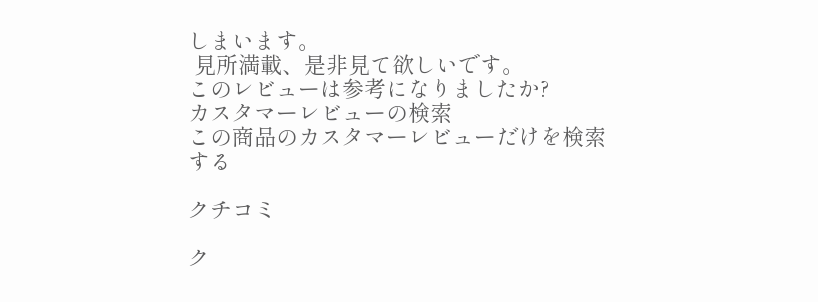しまいます。
 見所満載、是非見て欲しいです。
このレビューは参考になりましたか?
カスタマーレビューの検索
この商品のカスタマーレビューだけを検索する

クチコミ

ク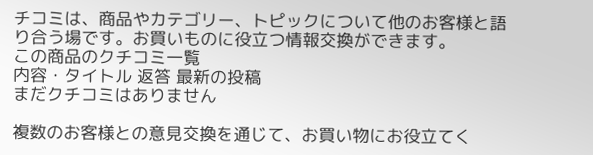チコミは、商品やカテゴリー、トピックについて他のお客様と語り合う場です。お買いものに役立つ情報交換ができます。
この商品のクチコミ一覧
内容・タイトル 返答 最新の投稿
まだクチコミはありません

複数のお客様との意見交換を通じて、お買い物にお役立てく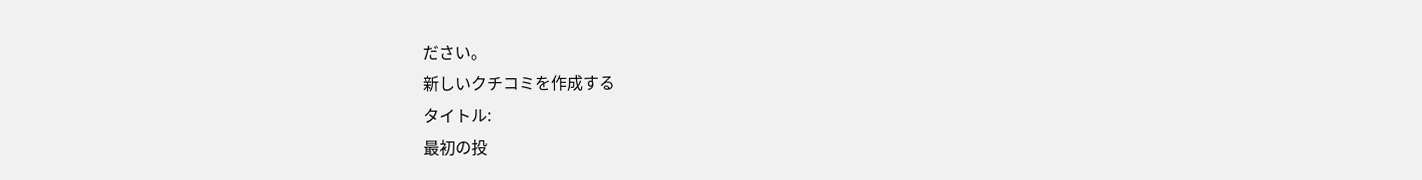ださい。
新しいクチコミを作成する
タイトル:
最初の投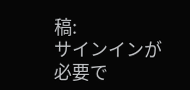稿:
サインインが必要で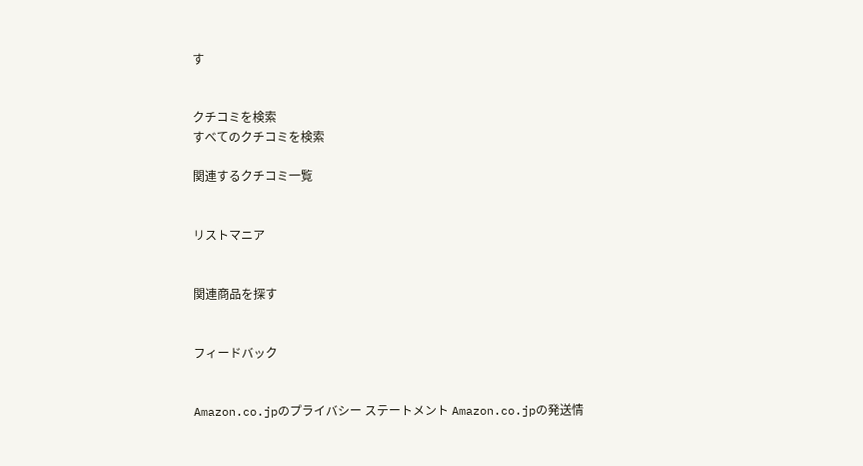す


クチコミを検索
すべてのクチコミを検索

関連するクチコミ一覧


リストマニア


関連商品を探す


フィードバック


Amazon.co.jpのプライバシー ステートメント Amazon.co.jpの発送情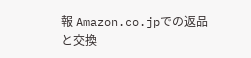報 Amazon.co.jpでの返品と交換